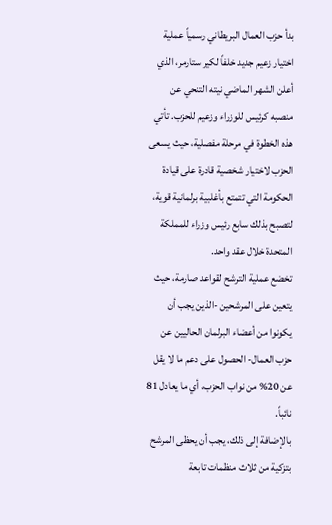بدأ حزب العمال البريطاني رسمياً عملية اختيار زعيم جديد خلفاً لكير ستارمر، الذي أعلن الشهر الماضي نيته التنحي عن منصبه كرئيس للوزراء وزعيم للحزب. تأتي هذه الخطوة في مرحلة مفصلية، حيث يسعى الحزب لاختيار شخصية قادرة على قيادة الحكومة التي تتمتع بأغلبية برلمانية قوية، لتصبح بذلك سابع رئيس وزراء للمملكة المتحدة خلال عقد واحد.
تخضع عملية الترشح لقواعد صارمة، حيث يتعين على المرشحين -الذين يجب أن يكونوا من أعضاء البرلمان الحاليين عن حزب العمال- الحصول على دعم ما لا يقل عن 20% من نواب الحزب، أي ما يعادل 81 نائباً.
بالإضافة إلى ذلك، يجب أن يحظى المرشح بتزكية من ثلاث منظمات تابعة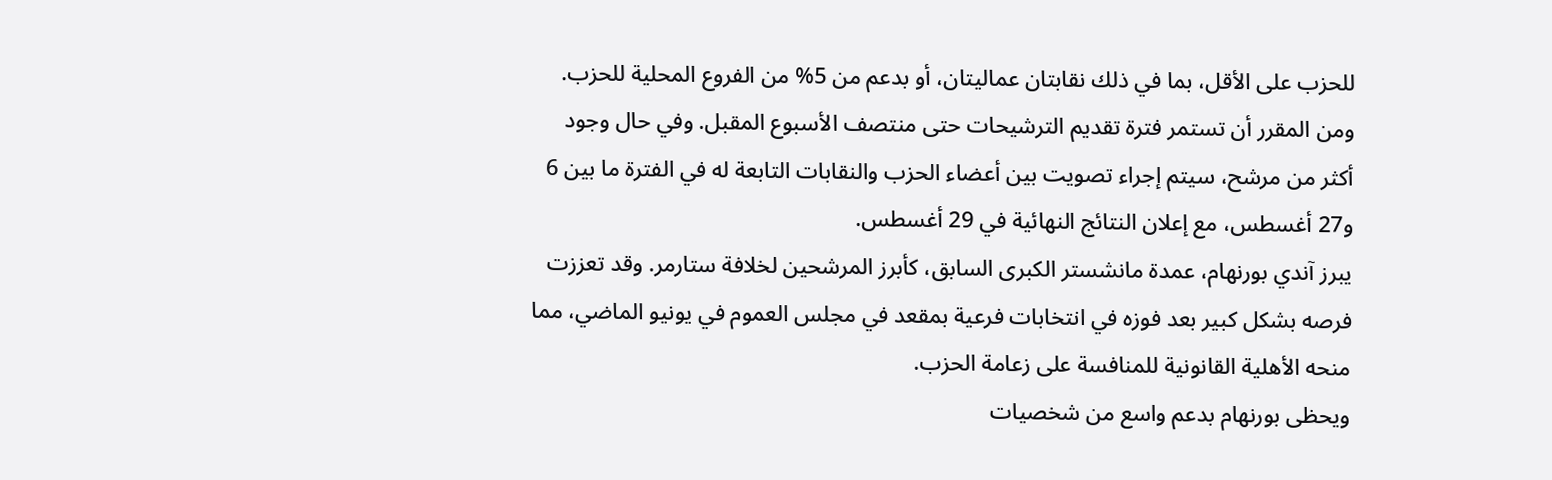للحزب على الأقل، بما في ذلك نقابتان عماليتان، أو بدعم من 5% من الفروع المحلية للحزب.
ومن المقرر أن تستمر فترة تقديم الترشيحات حتى منتصف الأسبوع المقبل. وفي حال وجود أكثر من مرشح، سيتم إجراء تصويت بين أعضاء الحزب والنقابات التابعة له في الفترة ما بين 6 و27 أغسطس، مع إعلان النتائج النهائية في 29 أغسطس.
يبرز آندي بورنهام، عمدة مانشستر الكبرى السابق، كأبرز المرشحين لخلافة ستارمر. وقد تعززت فرصه بشكل كبير بعد فوزه في انتخابات فرعية بمقعد في مجلس العموم في يونيو الماضي، مما منحه الأهلية القانونية للمنافسة على زعامة الحزب.
ويحظى بورنهام بدعم واسع من شخصيات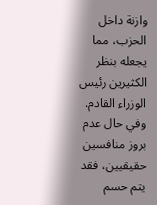وازنة داخل الحزب، مما يجعله بنظر الكثيرين رئيس الوزراء القادم. وفي حال عدم بروز منافسين حقيقيين، فقد يتم حسم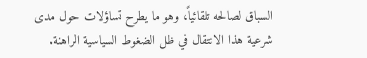السباق لصالحه تلقائياً، وهو ما يطرح تساؤلات حول مدى شرعية هذا الانتقال في ظل الضغوط السياسية الراهنة.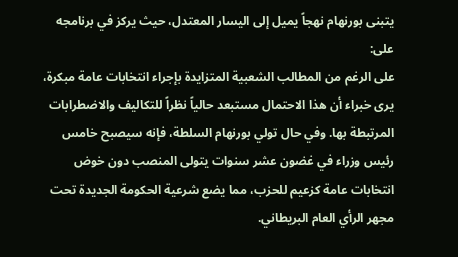يتبنى بورنهام نهجاً يميل إلى اليسار المعتدل، حيث يركز في برنامجه على:
على الرغم من المطالب الشعبية المتزايدة بإجراء انتخابات عامة مبكرة، يرى خبراء أن هذا الاحتمال مستبعد حالياً نظراً للتكاليف والاضطرابات المرتبطة بها. وفي حال تولي بورنهام السلطة، فإنه سيصبح خامس رئيس وزراء في غضون عشر سنوات يتولى المنصب دون خوض انتخابات عامة كزعيم للحزب، مما يضع شرعية الحكومة الجديدة تحت مجهر الرأي العام البريطاني.